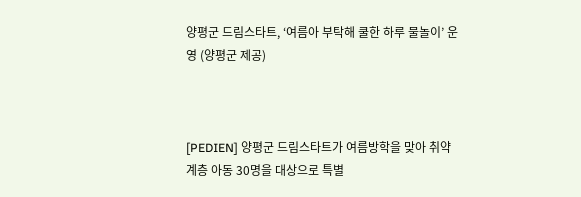양평군 드림스타트, ‘여름아 부탁해 쿨한 하루 물놀이’ 운영 (양평군 제공)



[PEDIEN] 양평군 드림스타트가 여름방학을 맞아 취약계층 아동 30명을 대상으로 특별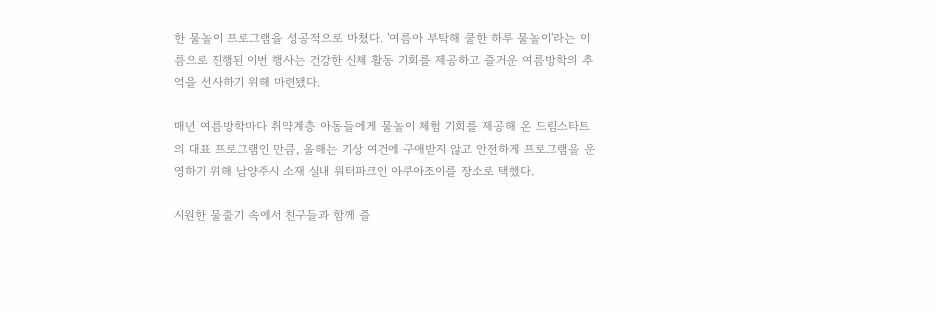한 물놀이 프로그램을 성공적으로 마쳤다. '여름아 부탁해 쿨한 하루 물놀이'라는 이름으로 진행된 이번 행사는 건강한 신체 활동 기회를 제공하고 즐거운 여름방학의 추억을 선사하기 위해 마련됐다.

매년 여름방학마다 취약계층 아동들에게 물놀이 체험 기회를 제공해 온 드림스타트의 대표 프로그램인 만큼, 올해는 기상 여건에 구애받지 않고 안전하게 프로그램을 운영하기 위해 남양주시 소재 실내 워터파크인 아쿠아조이를 장소로 택했다.

시원한 물줄기 속에서 친구들과 함께 즐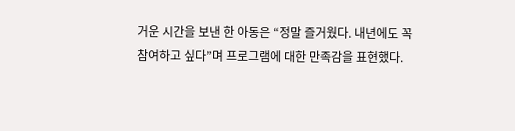거운 시간을 보낸 한 아동은 “정말 즐거웠다. 내년에도 꼭 참여하고 싶다”며 프로그램에 대한 만족감을 표현했다.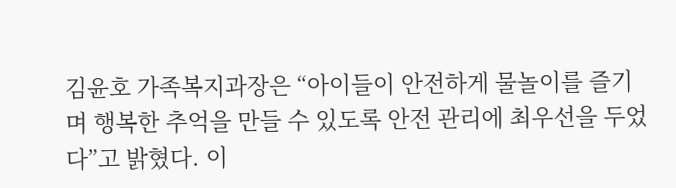김윤호 가족복지과장은 “아이들이 안전하게 물놀이를 즐기며 행복한 추억을 만들 수 있도록 안전 관리에 최우선을 두었다”고 밝혔다. 이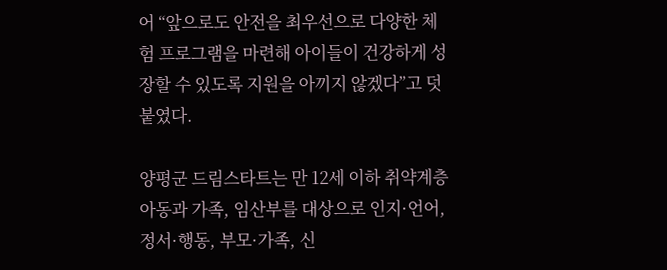어 “앞으로도 안전을 최우선으로 다양한 체험 프로그램을 마련해 아이들이 건강하게 성장할 수 있도록 지원을 아끼지 않겠다”고 덧붙였다.

양평군 드림스타트는 만 12세 이하 취약계층 아동과 가족, 임산부를 대상으로 인지·언어, 정서·행동, 부모·가족, 신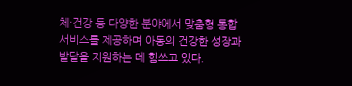체·건강 등 다양한 분야에서 맞춤형 통합 서비스를 제공하며 아동의 건강한 성장과 발달을 지원하는 데 힘쓰고 있다.